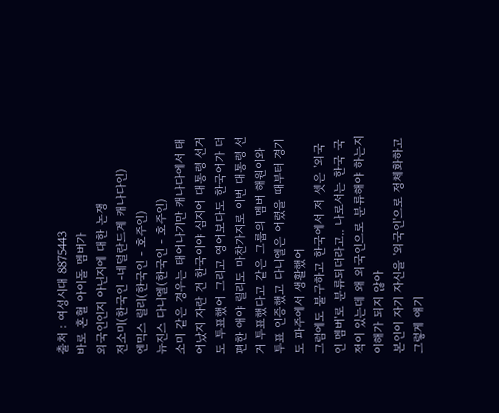출처 : 여성시대 8875443
바로 혼혈 아이돌 멤버가
외국인인지 아닌지에 대한 논쟁
전소미(한국인 -네덜란드계 캐나다인)
엔믹스 릴리(한국인 - 호주인)
뉴진스 다니엘(한국인 - 호주인)
소미 같은 경우는 태어나기만 캐나다에서 태어났지 자란 건 한국이야 심지어 대통령 선거도 투표했어 그리고 영어보다도 한국어가 더 편한 애야 릴리도 마찬가지로 이번 대통령 선거 투표했다고 같은 그룹의 멤버 해원이와 투표 인증했고 다니엘은 어렸을 때부터 경기도 파주에서 생활했어
그럼에도 불구하고 한국에서 저 셋은 '외국인 멤버'로 분류되더라고.. 나로서는 한국 국적이 있는데 왜 외국인으로 분류해야 하는지 이해가 되지 않아
본인이 자기 자신을 '외국인'으로 정체화하고 그렇게 얘기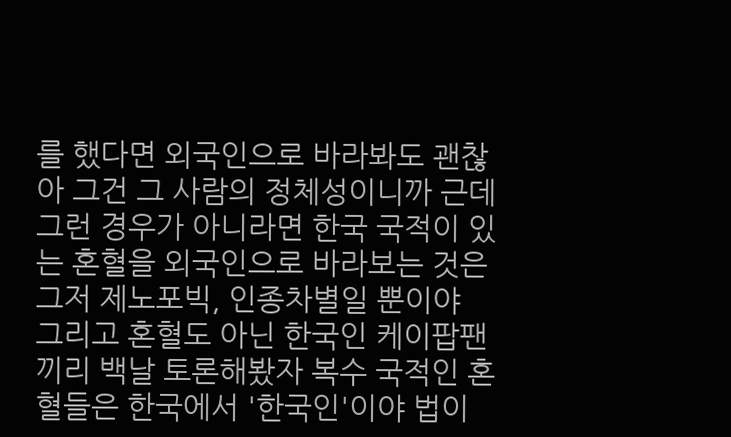를 했다면 외국인으로 바라봐도 괜찮아 그건 그 사람의 정체성이니까 근데 그런 경우가 아니라면 한국 국적이 있는 혼혈을 외국인으로 바라보는 것은 그저 제노포빅, 인종차별일 뿐이야
그리고 혼혈도 아닌 한국인 케이팝팬끼리 백날 토론해봤자 복수 국적인 혼혈들은 한국에서 '한국인'이야 법이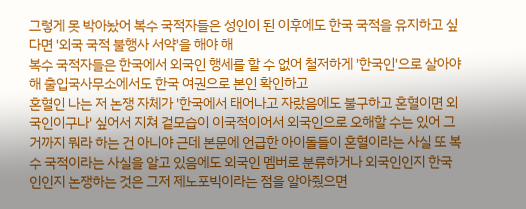그렇게 못 박아놨어 복수 국적자들은 성인이 된 이후에도 한국 국적을 유지하고 싶다면 '외국 국적 불행사 서약'을 해야 해
복수 국적자들은 한국에서 외국인 행세를 할 수 없어 철저하게 '한국인'으로 살아야 해 출입국사무소에서도 한국 여권으로 본인 확인하고
혼혈인 나는 저 논쟁 자체가 '한국에서 태어나고 자랐음에도 불구하고 혼혈이면 외국인이구나' 싶어서 지쳐 겉모습이 이국적이어서 외국인으로 오해할 수는 있어 그거까지 뭐라 하는 건 아니야 근데 본문에 언급한 아이돌들이 혼혈이라는 사실 또 복수 국적이라는 사실을 알고 있음에도 외국인 멤버로 분류하거나 외국인인지 한국인인지 논쟁하는 것은 그저 제노포빅이라는 점을 알아줬으면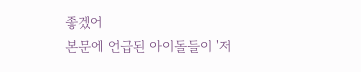좋겠어
본문에 언급된 아이돌들이 '저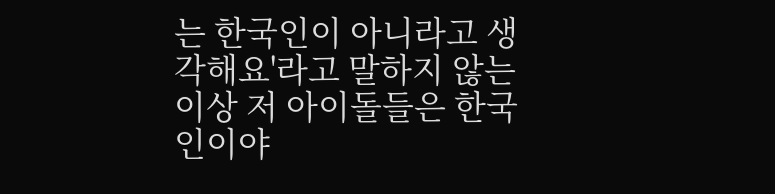는 한국인이 아니라고 생각해요'라고 말하지 않는 이상 저 아이돌들은 한국인이야